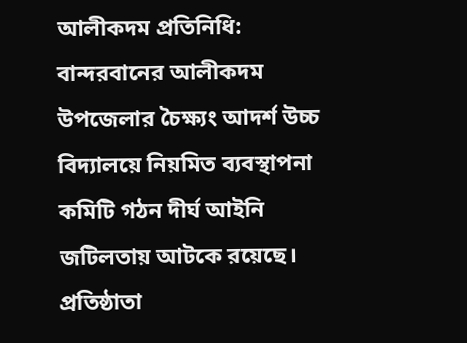আলীকদম প্রতিনিধি: বান্দরবানের আলীকদম উপজেলার চৈক্ষ্যং আদর্শ উচ্চ বিদ্যালয়ে নিয়মিত ব্যবস্থাপনা কমিটি গঠন দীর্ঘ আইনি জটিলতায় আটকে রয়েছে। প্রতিষ্ঠাতা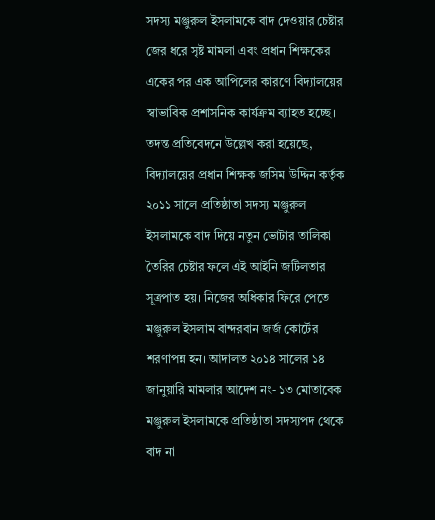সদস্য মঞ্জুরুল ইসলামকে বাদ দেওয়ার চেষ্টার জের ধরে সৃষ্ট মামলা এবং প্রধান শিক্ষকের একের পর এক আপিলের কারণে বিদ্যালয়ের স্বাভাবিক প্রশাসনিক কার্যক্রম ব্যাহত হচ্ছে।
তদন্ত প্রতিবেদনে উল্লেখ করা হয়েছে, বিদ্যালয়ের প্রধান শিক্ষক জসিম উদ্দিন কর্তৃক ২০১১ সালে প্রতিষ্ঠাতা সদস্য মঞ্জুরুল ইসলামকে বাদ দিয়ে নতুন ভোটার তালিকা তৈরির চেষ্টার ফলে এই আইনি জটিলতার সূত্রপাত হয়। নিজের অধিকার ফিরে পেতে মঞ্জুরুল ইসলাম বান্দরবান জর্জ কোর্টের শরণাপন্ন হন। আদালত ২০১৪ সালের ১৪ জানুয়ারি মামলার আদেশ নং- ১৩ মোতাবেক মঞ্জুরুল ইসলামকে প্রতিষ্ঠাতা সদস্যপদ থেকে বাদ না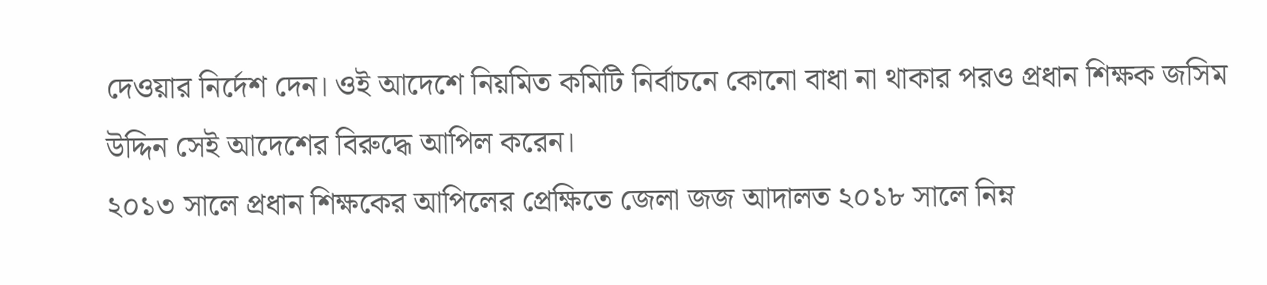দেওয়ার নির্দেশ দেন। ওই আদেশে নিয়মিত কমিটি নির্বাচনে কোনো বাধা না থাকার পরও প্রধান শিক্ষক জসিম উদ্দিন সেই আদেশের বিরুদ্ধে আপিল করেন।
২০১৩ সালে প্রধান শিক্ষকের আপিলের প্রেক্ষিতে জেলা জজ আদালত ২০১৮ সালে নিম্ন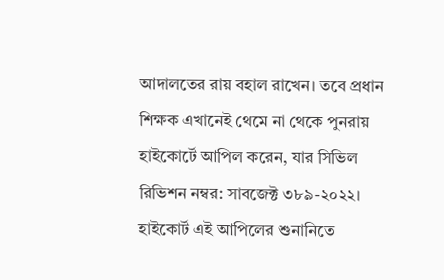আদালতের রায় বহাল রাখেন। তবে প্রধান শিক্ষক এখানেই থেমে না থেকে পুনরায় হাইকোর্টে আপিল করেন, যার সিভিল রিভিশন নম্বর: সাবজেক্ট ৩৮৯-২০২২। হাইকোর্ট এই আপিলের শুনানিতে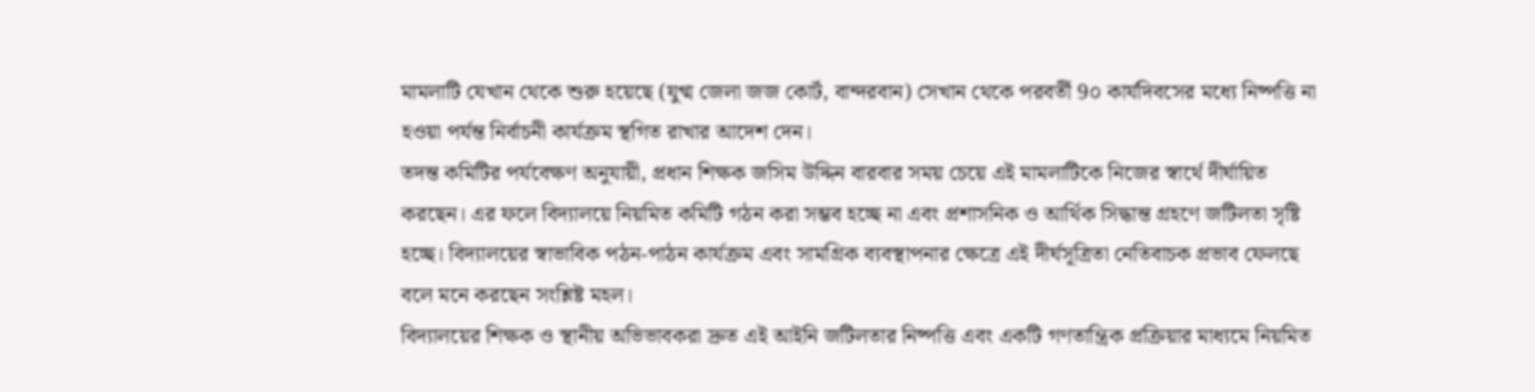মামলাটি যেখান থেকে শুরু হয়েছে (যুগ্ম জেলা জজ কোর্ট, বান্দরবান) সেখান থেকে পরবর্তী 9০ কার্যদিবসের মধ্যে নিষ্পত্তি না হওয়া পর্যন্ত নির্বাচনী কার্যক্রম স্থগিত রাখার আদেশ দেন।
তদন্ত কমিটির পর্যবেক্ষণ অনুযায়ী, প্রধান শিক্ষক জসিম উদ্দিন বারবার সময় চেয়ে এই মামলাটিকে নিজের স্বার্থে দীর্ঘায়িত করছেন। এর ফলে বিদ্যালয়ে নিয়মিত কমিটি গঠন করা সম্ভব হচ্ছে না এবং প্রশাসনিক ও আর্থিক সিদ্ধান্ত গ্রহণে জটিলতা সৃষ্টি হচ্ছে। বিদ্যালয়ের স্বাভাবিক পঠন-পাঠন কার্যক্রম এবং সামগ্রিক ব্যবস্থাপনার ক্ষেত্রে এই দীর্ঘসূত্রিতা নেতিবাচক প্রভাব ফেলছে বলে মনে করছেন সংশ্লিষ্ট মহল।
বিদ্যালয়ের শিক্ষক ও স্থানীয় অভিভাবকরা দ্রুত এই আইনি জটিলতার নিষ্পত্তি এবং একটি গণতান্ত্রিক প্রক্রিয়ার মাধ্যমে নিয়মিত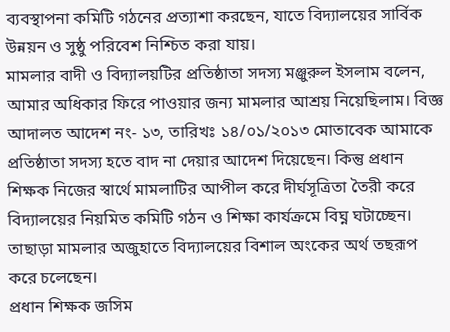ব্যবস্থাপনা কমিটি গঠনের প্রত্যাশা করছেন, যাতে বিদ্যালয়ের সার্বিক উন্নয়ন ও সুষ্ঠু পরিবেশ নিশ্চিত করা যায়।
মামলার বাদী ও বিদ্যালয়টির প্রতিষ্ঠাতা সদস্য মঞ্জুরুল ইসলাম বলেন, আমার অধিকার ফিরে পাওয়ার জন্য মামলার আশ্রয় নিয়েছিলাম। বিজ্ঞ আদালত আদেশ নং- ১৩, তারিখঃ ১৪/০১/২০১৩ মোতাবেক আমাকে প্রতিষ্ঠাতা সদস্য হতে বাদ না দেয়ার আদেশ দিয়েছেন। কিন্তু প্রধান শিক্ষক নিজের স্বার্থে মামলাটির আপীল করে দীর্ঘসূত্রিতা তৈরী করে বিদ্যালয়ের নিয়মিত কমিটি গঠন ও শিক্ষা কার্যক্রমে বিঘ্ন ঘটাচ্ছেন। তাছাড়া মামলার অজুহাতে বিদ্যালয়ের বিশাল অংকের অর্থ তছরূপ করে চলেছেন।
প্রধান শিক্ষক জসিম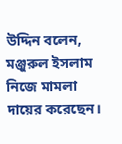উদ্দিন বলেন, মঞ্জুরুল ইসলাম নিজে মামলা দায়ের করেছেন।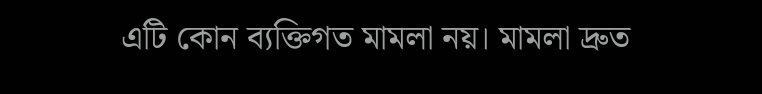এটি কোন ব্যক্তিগত মামলা নয়। মামলা দ্রুত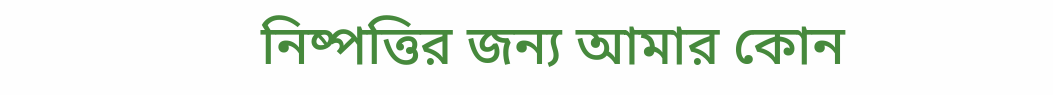নিষ্পত্তির জন্য আমার কোন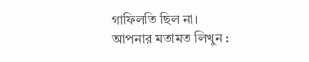গাফিলতি ছিল না।
আপনার মতামত লিখুন :